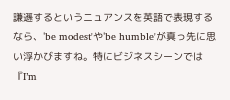謙遜するというニュアンスを英語で表現するなら、'be modest'や'be humble'が真っ先に思い浮かびますね。特にビジネスシーンでは『I’m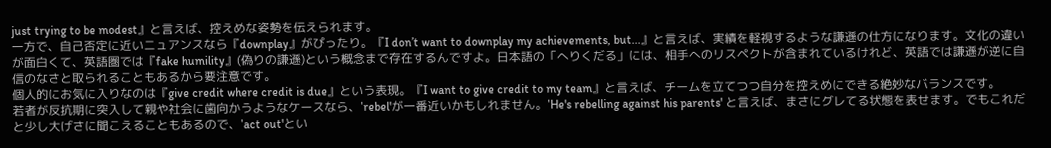just trying to be modest』と言えば、控えめな姿勢を伝えられます。
一方で、自己否定に近いニュアンスなら『downplay』がぴったり。『I don’t want to downplay my achievements, but...』と言えば、実績を軽視するような謙遜の仕方になります。文化の違いが面白くて、英語圏では『fake humility』(偽りの謙遜)という概念まで存在するんですよ。日本語の「へりくだる」には、相手へのリスペクトが含まれているけれど、英語では謙遜が逆に自信のなさと取られることもあるから要注意です。
個人的にお気に入りなのは『give credit where credit is due』という表現。『I want to give credit to my team』と言えば、チームを立てつつ自分を控えめにできる絶妙なバランスです。
若者が反抗期に突入して親や社会に歯向かうようなケースなら、'rebel'が一番近いかもしれません。'He's rebelling against his parents' と言えば、まさにグレてる状態を表せます。でもこれだと少し大げさに聞こえることもあるので、'act out'とい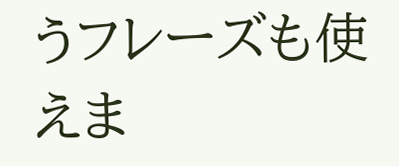うフレーズも使えま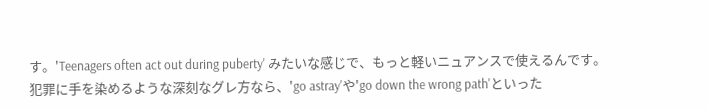す。'Teenagers often act out during puberty' みたいな感じで、もっと軽いニュアンスで使えるんです。
犯罪に手を染めるような深刻なグレ方なら、'go astray'や'go down the wrong path'といった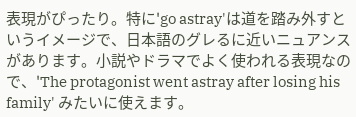表現がぴったり。特に'go astray'は道を踏み外すというイメージで、日本語のグレるに近いニュアンスがあります。小説やドラマでよく使われる表現なので、'The protagonist went astray after losing his family' みたいに使えます。